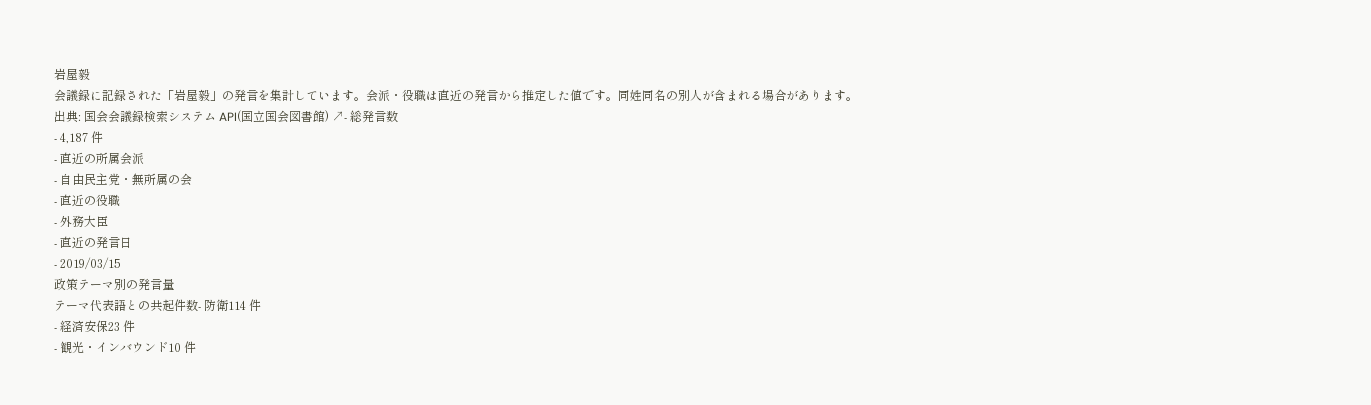岩屋毅
会議録に記録された「岩屋毅」の発言を集計しています。会派・役職は直近の発言から推定した値です。同姓同名の別人が含まれる場合があります。
出典: 国会会議録検索システム API(国立国会図書館) ↗- 総発言数
- 4,187 件
- 直近の所属会派
- 自由民主党・無所属の会
- 直近の役職
- 外務大臣
- 直近の発言日
- 2019/03/15
政策テーマ別の発言量
テーマ代表語との共起件数- 防衛114 件
- 経済安保23 件
- 観光・インバウンド10 件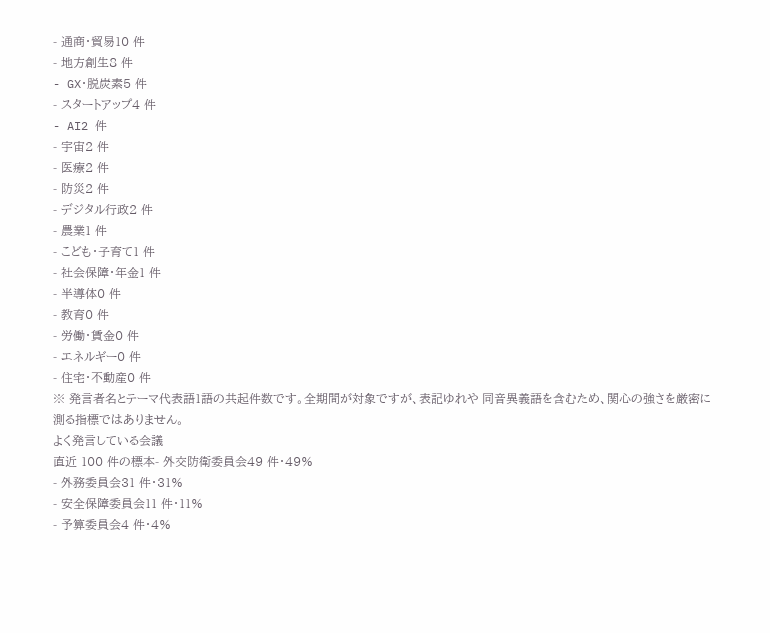- 通商・貿易10 件
- 地方創生8 件
- GX・脱炭素5 件
- スタートアップ4 件
- AI2 件
- 宇宙2 件
- 医療2 件
- 防災2 件
- デジタル行政2 件
- 農業1 件
- こども・子育て1 件
- 社会保障・年金1 件
- 半導体0 件
- 教育0 件
- 労働・賃金0 件
- エネルギー0 件
- 住宅・不動産0 件
※ 発言者名とテーマ代表語1語の共起件数です。全期間が対象ですが、表記ゆれや 同音異義語を含むため、関心の強さを厳密に測る指標ではありません。
よく発言している会議
直近 100 件の標本- 外交防衛委員会49 件・49%
- 外務委員会31 件・31%
- 安全保障委員会11 件・11%
- 予算委員会4 件・4%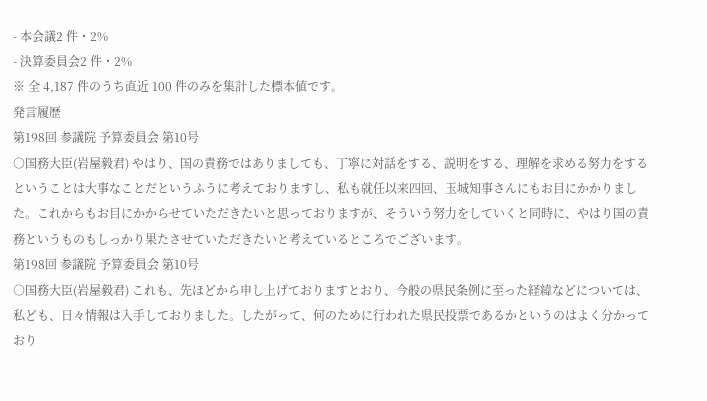- 本会議2 件・2%
- 決算委員会2 件・2%
※ 全 4,187 件のうち直近 100 件のみを集計した標本値です。
発言履歴
第198回 参議院 予算委員会 第10号
○国務大臣(岩屋毅君) やはり、国の責務ではありましても、丁寧に対話をする、説明をする、理解を求める努力をするということは大事なことだというふうに考えておりますし、私も就任以来四回、玉城知事さんにもお目にかかりました。これからもお目にかからせていただきたいと思っておりますが、そういう努力をしていくと同時に、やはり国の責務というものもしっかり果たさせていただきたいと考えているところでございます。
第198回 参議院 予算委員会 第10号
○国務大臣(岩屋毅君) これも、先ほどから申し上げておりますとおり、今般の県民条例に至った経緯などについては、私ども、日々情報は入手しておりました。したがって、何のために行われた県民投票であるかというのはよく分かっており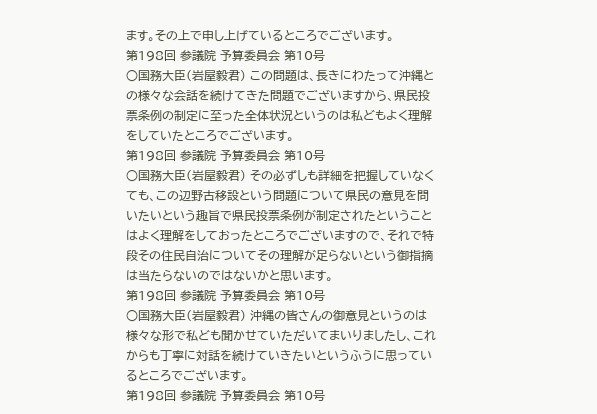ます。その上で申し上げているところでございます。
第198回 参議院 予算委員会 第10号
○国務大臣(岩屋毅君) この問題は、長きにわたって沖縄との様々な会話を続けてきた問題でございますから、県民投票条例の制定に至った全体状況というのは私どもよく理解をしていたところでございます。
第198回 参議院 予算委員会 第10号
○国務大臣(岩屋毅君) その必ずしも詳細を把握していなくても、この辺野古移設という問題について県民の意見を問いたいという趣旨で県民投票条例が制定されたということはよく理解をしておったところでございますので、それで特段その住民自治についてその理解が足らないという御指摘は当たらないのではないかと思います。
第198回 参議院 予算委員会 第10号
○国務大臣(岩屋毅君) 沖縄の皆さんの御意見というのは様々な形で私ども聞かせていただいてまいりましたし、これからも丁寧に対話を続けていきたいというふうに思っているところでございます。
第198回 参議院 予算委員会 第10号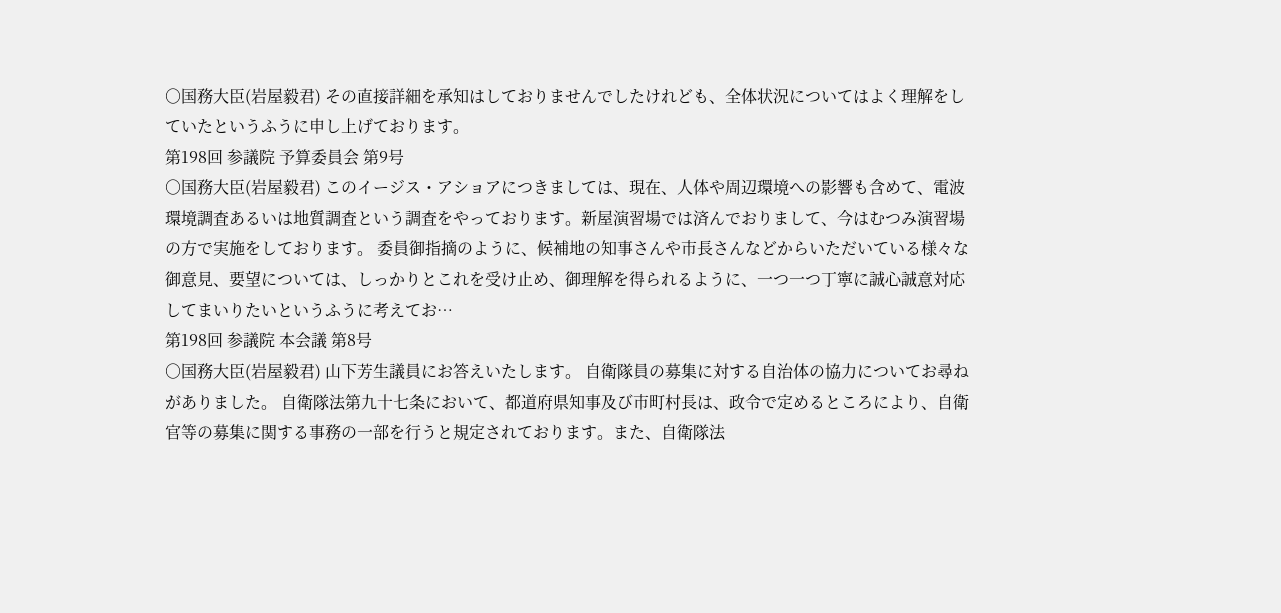○国務大臣(岩屋毅君) その直接詳細を承知はしておりませんでしたけれども、全体状況についてはよく理解をしていたというふうに申し上げております。
第198回 参議院 予算委員会 第9号
○国務大臣(岩屋毅君) このイージス・アショアにつきましては、現在、人体や周辺環境への影響も含めて、電波環境調査あるいは地質調査という調査をやっております。新屋演習場では済んでおりまして、今はむつみ演習場の方で実施をしております。 委員御指摘のように、候補地の知事さんや市長さんなどからいただいている様々な御意見、要望については、しっかりとこれを受け止め、御理解を得られるように、一つ一つ丁寧に誠心誠意対応してまいりたいというふうに考えてお…
第198回 参議院 本会議 第8号
○国務大臣(岩屋毅君) 山下芳生議員にお答えいたします。 自衛隊員の募集に対する自治体の協力についてお尋ねがありました。 自衛隊法第九十七条において、都道府県知事及び市町村長は、政令で定めるところにより、自衛官等の募集に関する事務の一部を行うと規定されております。また、自衛隊法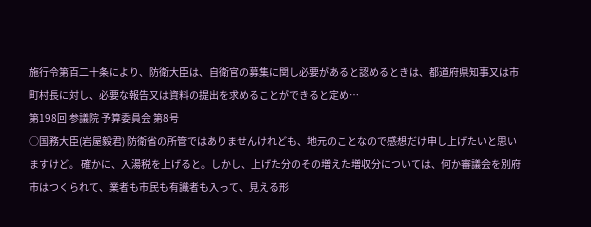施行令第百二十条により、防衛大臣は、自衛官の募集に関し必要があると認めるときは、都道府県知事又は市町村長に対し、必要な報告又は資料の提出を求めることができると定め…
第198回 参議院 予算委員会 第8号
○国務大臣(岩屋毅君) 防衛省の所管ではありませんけれども、地元のことなので感想だけ申し上げたいと思いますけど。 確かに、入湯税を上げると。しかし、上げた分のその増えた増収分については、何か審議会を別府市はつくられて、業者も市民も有識者も入って、見える形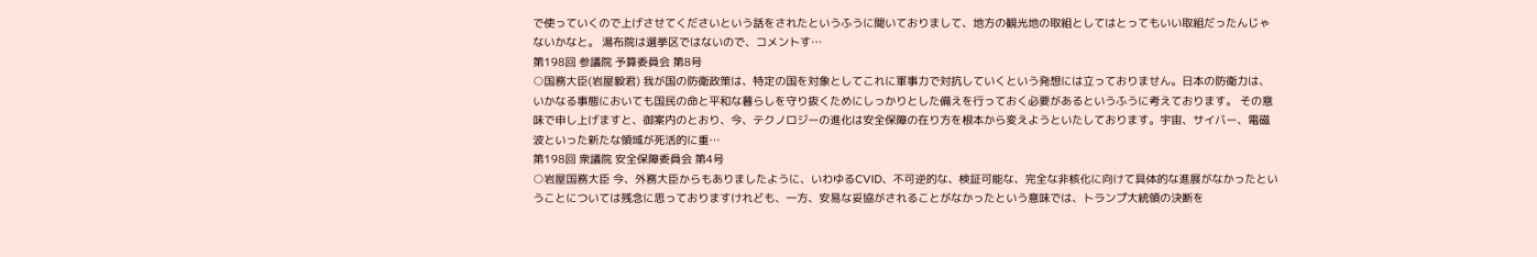で使っていくので上げさせてくださいという話をされたというふうに聞いておりまして、地方の観光地の取組としてはとってもいい取組だったんじゃないかなと。 湯布院は選挙区ではないので、コメントす…
第198回 参議院 予算委員会 第8号
○国務大臣(岩屋毅君) 我が国の防衛政策は、特定の国を対象としてこれに軍事力で対抗していくという発想には立っておりません。日本の防衛力は、いかなる事態においても国民の命と平和な暮らしを守り抜くためにしっかりとした備えを行っておく必要があるというふうに考えております。 その意味で申し上げますと、御案内のとおり、今、テクノロジーの進化は安全保障の在り方を根本から変えようといたしております。宇宙、サイバー、電磁波といった新たな領域が死活的に重…
第198回 衆議院 安全保障委員会 第4号
○岩屋国務大臣 今、外務大臣からもありましたように、いわゆるCVID、不可逆的な、検証可能な、完全な非核化に向けて具体的な進展がなかったということについては残念に思っておりますけれども、一方、安易な妥協がされることがなかったという意味では、トランプ大統領の決断を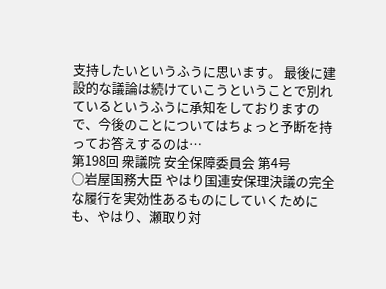支持したいというふうに思います。 最後に建設的な議論は続けていこうということで別れているというふうに承知をしておりますので、今後のことについてはちょっと予断を持ってお答えするのは…
第198回 衆議院 安全保障委員会 第4号
○岩屋国務大臣 やはり国連安保理決議の完全な履行を実効性あるものにしていくためにも、やはり、瀬取り対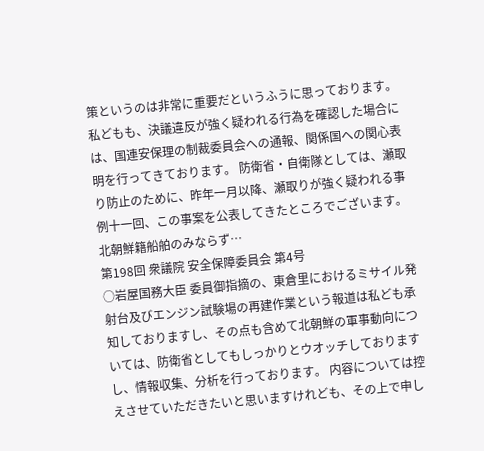策というのは非常に重要だというふうに思っております。 私どもも、決議違反が強く疑われる行為を確認した場合には、国連安保理の制裁委員会への通報、関係国への関心表明を行ってきております。 防衛省・自衛隊としては、瀬取り防止のために、昨年一月以降、瀬取りが強く疑われる事例十一回、この事案を公表してきたところでございます。 北朝鮮籍船舶のみならず…
第198回 衆議院 安全保障委員会 第4号
○岩屋国務大臣 委員御指摘の、東倉里におけるミサイル発射台及びエンジン試験場の再建作業という報道は私ども承知しておりますし、その点も含めて北朝鮮の軍事動向については、防衛省としてもしっかりとウオッチしておりますし、情報収集、分析を行っております。 内容については控えさせていただきたいと思いますけれども、その上で申し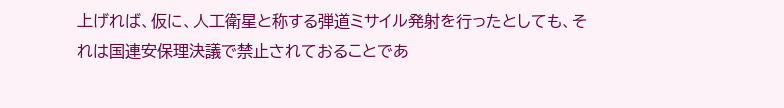上げれば、仮に、人工衛星と称する弾道ミサイル発射を行ったとしても、それは国連安保理決議で禁止されておることであ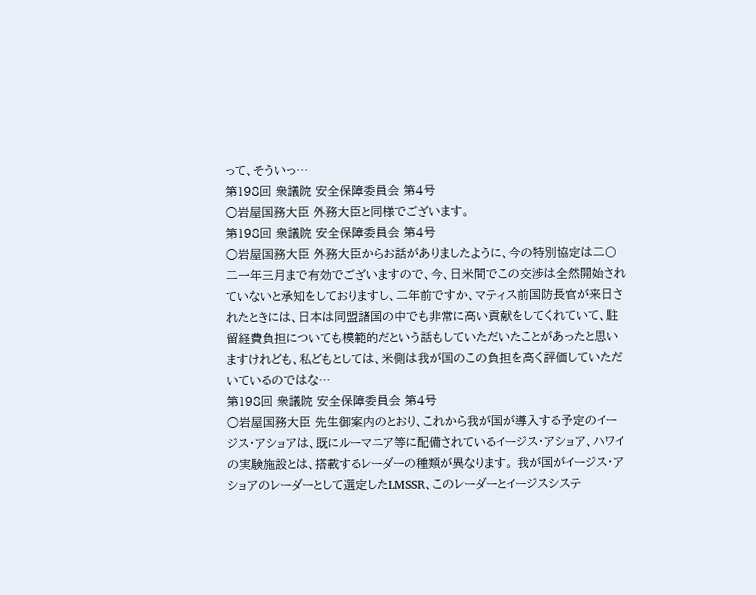って、そういっ…
第198回 衆議院 安全保障委員会 第4号
○岩屋国務大臣 外務大臣と同様でございます。
第198回 衆議院 安全保障委員会 第4号
○岩屋国務大臣 外務大臣からお話がありましたように、今の特別協定は二〇二一年三月まで有効でございますので、今、日米間でこの交渉は全然開始されていないと承知をしておりますし、二年前ですか、マティス前国防長官が来日されたときには、日本は同盟諸国の中でも非常に高い貢献をしてくれていて、駐留経費負担についても模範的だという話もしていただいたことがあったと思いますけれども、私どもとしては、米側は我が国のこの負担を高く評価していただいているのではな…
第198回 衆議院 安全保障委員会 第4号
○岩屋国務大臣 先生御案内のとおり、これから我が国が導入する予定のイージス・アショアは、既にルーマニア等に配備されているイージス・アショア、ハワイの実験施設とは、搭載するレーダーの種類が異なります。 我が国がイージス・アショアのレーダーとして選定したLMSSR、このレーダーとイージスシステ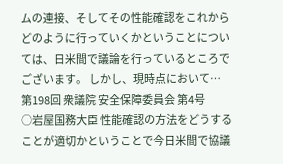ムの連接、そしてその性能確認をこれからどのように行っていくかということについては、日米間で議論を行っているところでございます。 しかし、現時点において…
第198回 衆議院 安全保障委員会 第4号
○岩屋国務大臣 性能確認の方法をどうすることが適切かということで今日米間で協議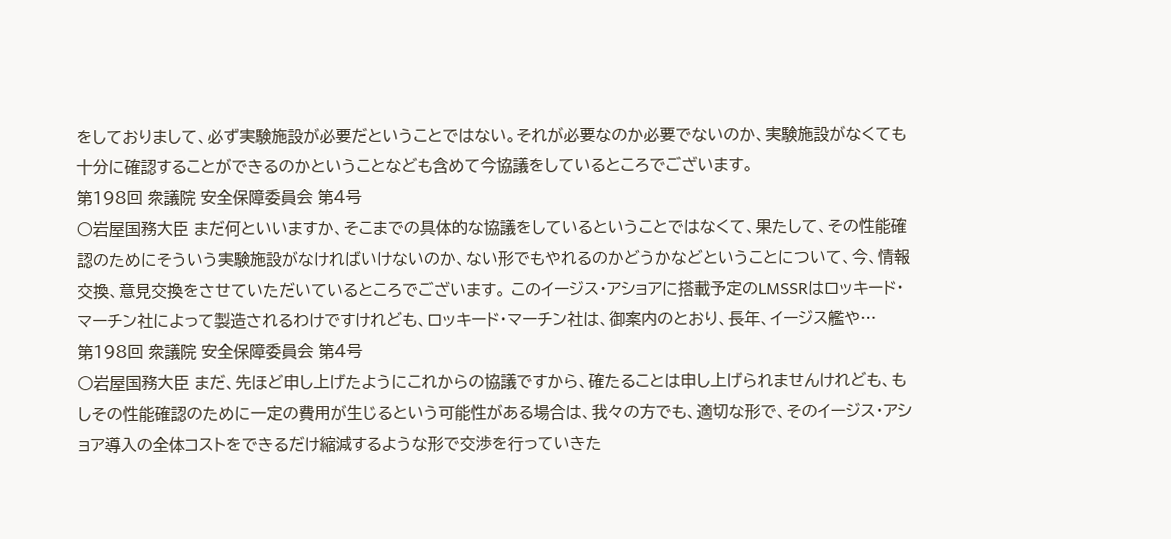をしておりまして、必ず実験施設が必要だということではない。それが必要なのか必要でないのか、実験施設がなくても十分に確認することができるのかということなども含めて今協議をしているところでございます。
第198回 衆議院 安全保障委員会 第4号
○岩屋国務大臣 まだ何といいますか、そこまでの具体的な協議をしているということではなくて、果たして、その性能確認のためにそういう実験施設がなければいけないのか、ない形でもやれるのかどうかなどということについて、今、情報交換、意見交換をさせていただいているところでございます。 このイージス・アショアに搭載予定のLMSSRはロッキード・マーチン社によって製造されるわけですけれども、ロッキード・マーチン社は、御案内のとおり、長年、イージス艦や…
第198回 衆議院 安全保障委員会 第4号
○岩屋国務大臣 まだ、先ほど申し上げたようにこれからの協議ですから、確たることは申し上げられませんけれども、もしその性能確認のために一定の費用が生じるという可能性がある場合は、我々の方でも、適切な形で、そのイージス・アショア導入の全体コストをできるだけ縮減するような形で交渉を行っていきた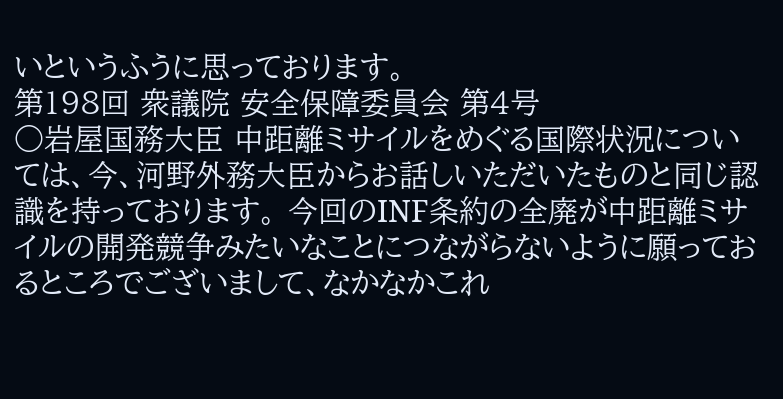いというふうに思っております。
第198回 衆議院 安全保障委員会 第4号
○岩屋国務大臣 中距離ミサイルをめぐる国際状況については、今、河野外務大臣からお話しいただいたものと同じ認識を持っております。 今回のINF条約の全廃が中距離ミサイルの開発競争みたいなことにつながらないように願っておるところでございまして、なかなかこれ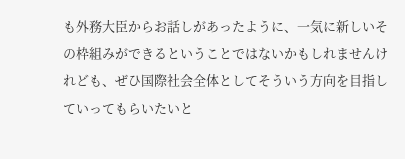も外務大臣からお話しがあったように、一気に新しいその枠組みができるということではないかもしれませんけれども、ぜひ国際社会全体としてそういう方向を目指していってもらいたいと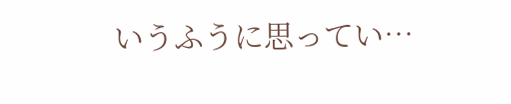いうふうに思ってい…